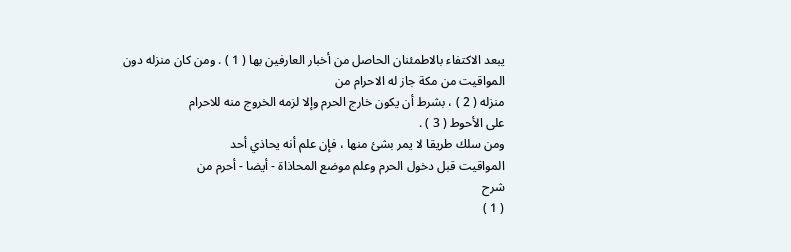يبعد الاكتفاء بالاطمئنان الحاصل من أخبار العارفين بها ( 1 ) . ومن كان منزله دون المواقيت من مكة جاز له الاحرام من
منزله ( 2 ) ، بشرط أن يكون خارج الحرم وإلا لزمه الخروج منه للاحرام
على الأحوط ( 3 ) .
ومن سلك طريقا لا يمر بشئ منها ، فإن علم أنه يحاذي أحد
المواقيت قبل دخول الحرم وعلم موضع المحاذاة - أيضا - أحرم من
شرح
( 1 )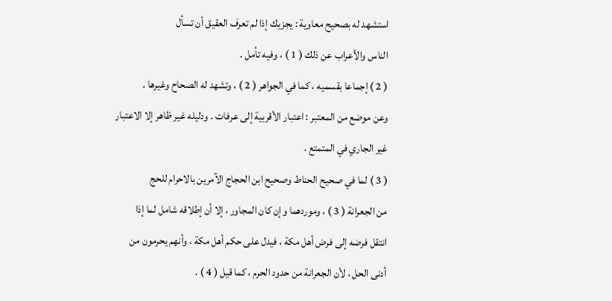استشهد له بصحيح معاوية : يجزيك إذا لم تعرف العقيق أن تسأل
الناس والأعراب عن ذلك ( 1 ) ، وفيه تأمل .
( 2 ) إجماعا بقسميه ، كما في الجواهر ( 2 ) ، وتشهد له الصحاح وغيرها .
وعن موضع من المعتبر : اعتبار الأقربية إلى عرفات . ودليله غير ظاهر إلا الاعتبار
غير الجاري في المتمتع .
( 3 ) لما في صحيح الحناط وصحيح ابن الحجاج الآمرين بالاحرام للحج
من الجعرانة ( 3 ) ، وموردهما وإن كان المجاور ، إلا أن إطلاقه شامل لما إذا
انتقل فرضه إلى فرض أهل مكة ، فيدل على حكم أهل مكة ، وأنهم يحرمون من
أدنى الحل ، لأن الجعرانة من حدود الحرم ، كما قيل ( 4 ) .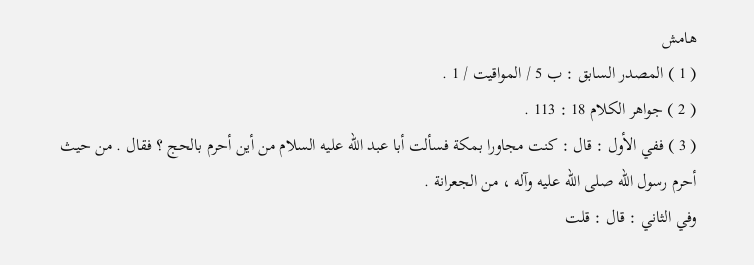هامش
( 1 ) المصدر السابق : ب 5 / المواقيت / 1 .
( 2 ) جواهر الكلام 18 : 113 .
( 3 ) ففي الأول : قال : كنت مجاورا بمكة فسألت أبا عبد الله عليه السلام من أين أحرم بالحج ؟ فقال . من حيث
أحرم رسول الله صلى الله عليه وآله ، من الجعرانة .
وفي الثاني : قال : قلت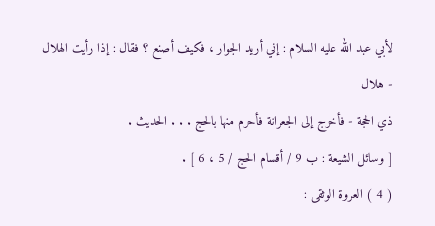لأبي عبد الله عليه السلام : إني أريد الجوار ، فكيف أصنع ؟ فقال : إذا رأيت الهلال - هلال
ذي الحجة - فأخرج إلى الجعرانة فأحرم منها بالحج . . . الحديث .
[ وسائل الشيعة : ب 9 / أقسام الحج / 5 ، 6 ] .
( 4 ) العروة الوثقى :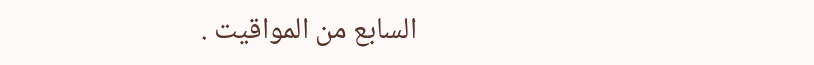السابع من المواقيت .